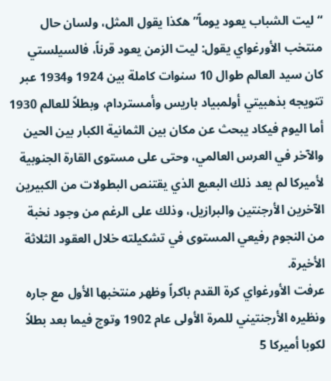“ليت الشباب يعود يوماً” هكذا يقول المثل، ولسان حال منتخب الأورغواي يقول: ليت الزمن يعود قرناً، فالسيلستي كان سيد العالم طوال 10 سنوات كاملة بين 1924 و1934 عبر تتويجه بذهبيتي أولمبياد باريس وأمستردام، وبطلاً للعالم 1930 أما اليوم فيكاد يبحث عن مكان بين الثمانية الكبار بين الحين والآخر في العرس العالمي، وحتى على مستوى القارة الجنوبية لأميركا لم يعد ذلك البعبع الذي يقتنص البطولات من الكبيرين الآخرين الأرجنتين والبرازيل، وذلك على الرغم من وجود نخبة من النجوم رفيعي المستوى في تشكيلته خلال العقود الثلاثة الأخيرة.
عرفت الأورغواي كرة القدم باكراً وظهر منتخبها الأول مع جاره ونظيره الأرجنتيني للمرة الأولى عام 1902 وتوج فيما بعد بطلاً لكوبا أميركا 5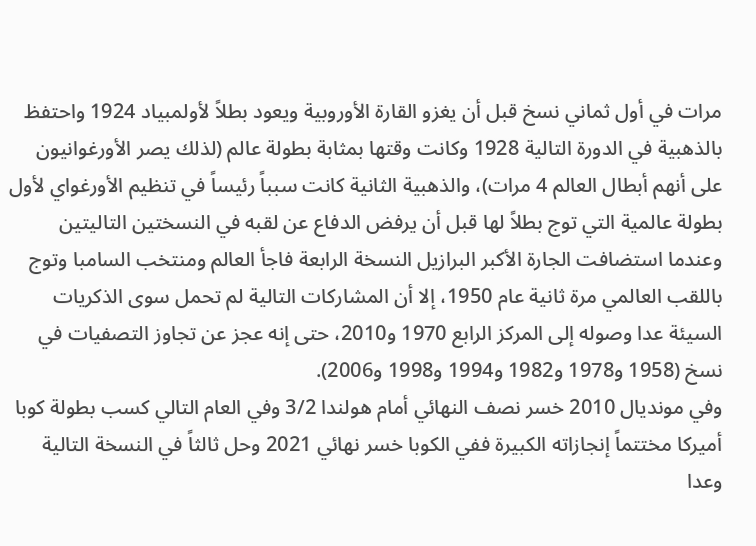مرات في أول ثماني نسخ قبل أن يغزو القارة الأوروبية ويعود بطلاً لأولمبياد 1924 واحتفظ بالذهبية في الدورة التالية 1928 وكانت وقتها بمثابة بطولة عالم (لذلك يصر الأورغوانيون على أنهم أبطال العالم 4 مرات)، والذهبية الثانية كانت سبباً رئيساً في تنظيم الأورغواي لأول بطولة عالمية التي توج بطلاً لها قبل أن يرفض الدفاع عن لقبه في النسختين التاليتين وعندما استضافت الجارة الأكبر البرازيل النسخة الرابعة فاجأ العالم ومنتخب السامبا وتوج باللقب العالمي مرة ثانية عام 1950، إلا أن المشاركات التالية لم تحمل سوى الذكريات السيئة عدا وصوله إلى المركز الرابع 1970 و2010، حتى إنه عجز عن تجاوز التصفيات في نسخ (1958 و1978 و1982 و1994 و1998 و2006).
وفي مونديال 2010 خسر نصف النهائي أمام هولندا 3/2 وفي العام التالي كسب بطولة كوبا أميركا مختتماً إنجازاته الكبيرة ففي الكوبا خسر نهائي 2021 وحل ثالثاً في النسخة التالية وعدا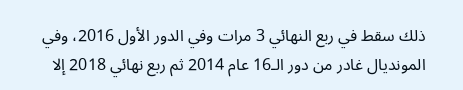ذلك سقط في ربع النهائي 3 مرات وفي الدور الأول 2016، وفي المونديال غادر من دور الـ16 عام 2014 ثم ربع نهائي 2018 إلا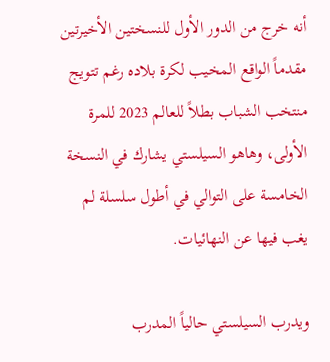أنه خرج من الدور الأول للنسختين الأخيرتين مقدماً الواقع المخيب لكرة بلاده رغم تتويج منتخب الشباب بطلاً للعالم 2023 للمرة الأولى، وهاهو السيلستي يشارك في النسخة الخامسة على التوالي في أطول سلسلة لم يغب فيها عن النهائيات.

ويدرب السيلستي حالياً المدرب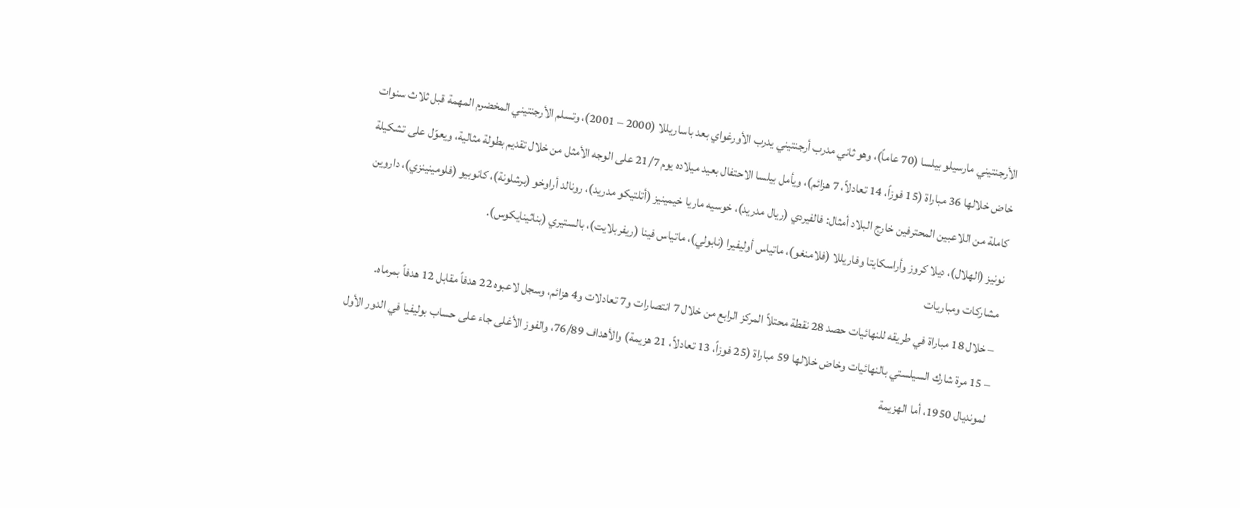الأرجنتيني مارسيلو بيلسا (70 عاماً)، وهو ثاني مدرب أرجنتيني يدرب الأورغواي بعد باساريللا (2000 – 2001)، وتسلم الأرجنتيني المخضرم المهمة قبل ثلاث سنوات خاض خلالها 36 مباراة (15 فوزاً، 14 تعادلاً، 7 هزائم)، ويأمل بيلسا الاحتفال بعيد ميلاده يوم 21/7 على الوجه الأمثل من خلال تقديم بطولة مثالية، ويعوّل على تشكيلة كاملة من اللاعبين المحترفين خارج البلاد أمثال: فالفيردي (ريال مدريد)، خوسيه ماريا خيمينيز (أتلتيكو مدريد)، رونالد أراوخو (برشلونة)، كانوبيو (فلومينينزي)، داروين نونيز (الهلال)، ديلا كروز وأراسكايتا وفاريللا (فلامنغو)، ماتياس أوليفيرا (نابولي)، ماتياس فينا (ريفربلايت)، بالستيري (بناثينايكوس).
مشاركات ومباريات
– خلال 18 مباراة في طريقه للنهائيات حصد 28 نقطة محتلاً المركز الرابع من خلال 7 انتصارات و7 تعادلات و4 هزائم، وسجل لاعبوه 22 هدفاً مقابل 12 هدفاً بمرماه.
– 15 مرة شارك السيلستي بالنهائيات وخاض خلالها 59 مباراة (25 فوزاً، 13 تعادلاً، 21 هزيمة) والأهداف 76/89، والفوز الأغلى جاء على حساب بوليفيا في الدور الأول لمونديال 1950، أما الهزيمة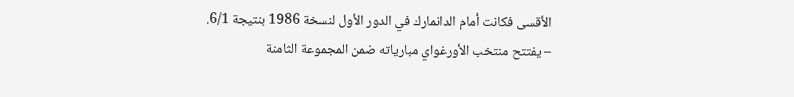الأقسى فكانت أمام الدانمارك في الدور الأول لنسخة 1986 بنتيجة 6/1.
– يفتتح منتخب الأورغواي مبارياته ضمن المجموعة الثامنة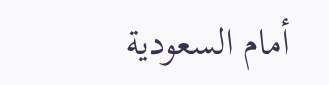أمام السعودية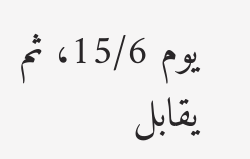يوم 15/6، ثم يقابل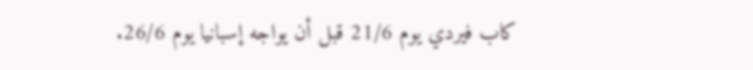كاب فيردي يوم 21/6 قبل أن يواجه إسبانيا يوم 26/6.